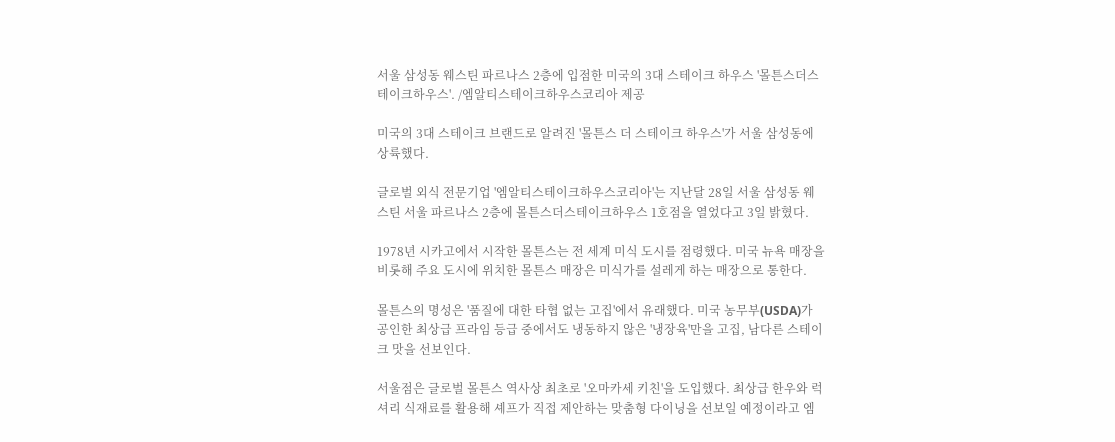서울 삼성동 웨스틴 파르나스 2층에 입점한 미국의 3대 스테이크 하우스 '몰튼스더스테이크하우스'. /엠알티스테이크하우스코리아 제공

미국의 3대 스테이크 브랜드로 알려진 '몰튼스 더 스테이크 하우스'가 서울 삼성동에 상륙했다.

글로벌 외식 전문기업 '엠알티스테이크하우스코리아'는 지난달 28일 서울 삼성동 웨스틴 서울 파르나스 2층에 몰튼스더스테이크하우스 1호점을 열었다고 3일 밝혔다.

1978년 시카고에서 시작한 몰튼스는 전 세계 미식 도시를 점령했다. 미국 뉴욕 매장을 비롯해 주요 도시에 위치한 몰튼스 매장은 미식가를 설레게 하는 매장으로 통한다.

몰튼스의 명성은 '품질에 대한 타협 없는 고집'에서 유래했다. 미국 농무부(USDA)가 공인한 최상급 프라임 등급 중에서도 냉동하지 않은 '냉장육'만을 고집, 남다른 스테이크 맛을 선보인다.

서울점은 글로벌 몰튼스 역사상 최초로 '오마카세 키친'을 도입했다. 최상급 한우와 럭셔리 식재료를 활용해 셰프가 직접 제안하는 맞춤형 다이닝을 선보일 예정이라고 엠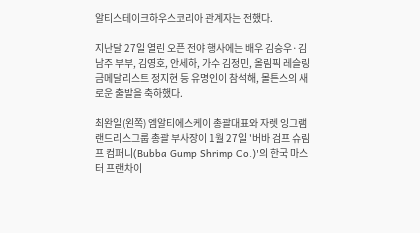알티스테이크하우스코리아 관계자는 전했다.

지난달 27일 열린 오픈 전야 행사에는 배우 김승우·김남주 부부, 김영호, 안세하, 가수 김정민, 올림픽 레슬링 금메달리스트 정지현 등 유명인이 참석해, 몰튼스의 새로운 출발을 축하했다.

최완일(왼쪽) 엠알티에스케이 총괄대표와 자렛 잉그램 랜드리스그룹 총괄 부사장이 1월 27일 '버바 검프 슈림프 컴퍼니(Bubba Gump Shrimp Co.)'의 한국 마스터 프랜차이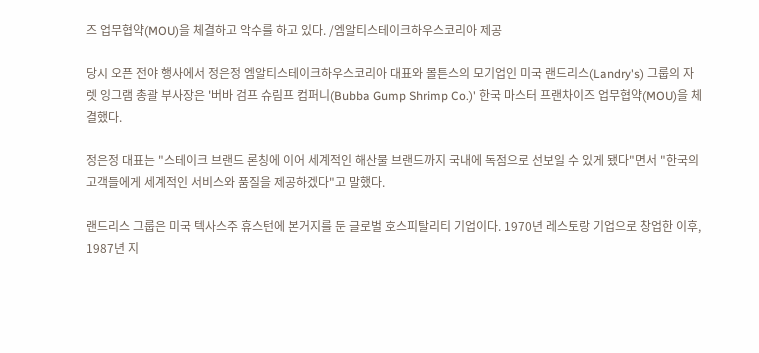즈 업무협약(MOU)을 체결하고 악수를 하고 있다. /엠알티스테이크하우스코리아 제공

당시 오픈 전야 행사에서 정은정 엠알티스테이크하우스코리아 대표와 몰튼스의 모기업인 미국 랜드리스(Landry's) 그룹의 자렛 잉그램 총괄 부사장은 '버바 검프 슈림프 컴퍼니(Bubba Gump Shrimp Co.)' 한국 마스터 프랜차이즈 업무협약(MOU)을 체결했다.

정은정 대표는 "스테이크 브랜드 론칭에 이어 세계적인 해산물 브랜드까지 국내에 독점으로 선보일 수 있게 됐다"면서 "한국의 고객들에게 세계적인 서비스와 품질을 제공하겠다"고 말했다.

랜드리스 그룹은 미국 텍사스주 휴스턴에 본거지를 둔 글로벌 호스피탈리티 기업이다. 1970년 레스토랑 기업으로 창업한 이후, 1987년 지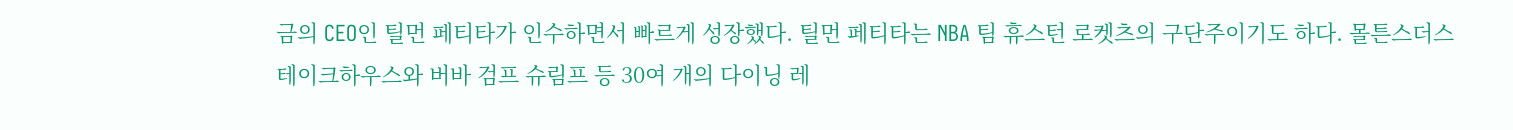금의 CEO인 틸먼 페티타가 인수하면서 빠르게 성장했다. 틸먼 페티타는 NBA 팀 휴스턴 로켓츠의 구단주이기도 하다. 몰튼스더스테이크하우스와 버바 검프 슈림프 등 30여 개의 다이닝 레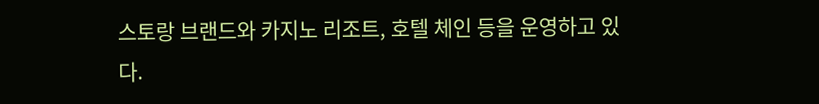스토랑 브랜드와 카지노 리조트, 호텔 체인 등을 운영하고 있다.